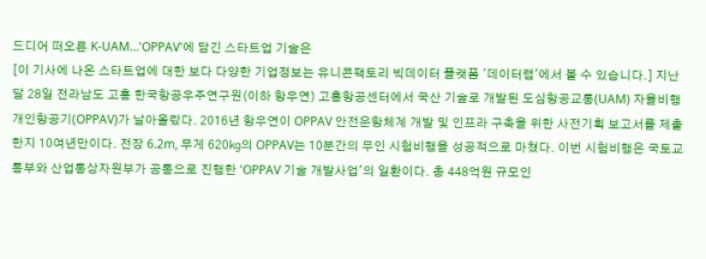드디어 떠오른 K-UAM…'OPPAV'에 담긴 스타트업 기술은
[이 기사에 나온 스타트업에 대한 보다 다양한 기업정보는 유니콘팩토리 빅데이터 플랫폼 '데이터랩'에서 볼 수 있습니다.] 지난달 28일 전라남도 고흥 한국항공우주연구원(이하 항우연) 고흥항공센터에서 국산 기술로 개발된 도심항공교통(UAM) 자율비행개인항공기(OPPAV)가 날아올랐다. 2016년 항우연이 OPPAV 안전운항체계 개발 및 인프라 구축을 위한 사전기획 보고서를 제출한지 10여년만이다. 전장 6.2m, 무게 620㎏의 OPPAV는 10분간의 무인 시험비행을 성공적으로 마쳤다. 이번 시험비행은 국토교통부와 산업통상자원부가 공통으로 진행한 'OPPAV 기술 개발사업'의 일환이다. 총 448억원 규모인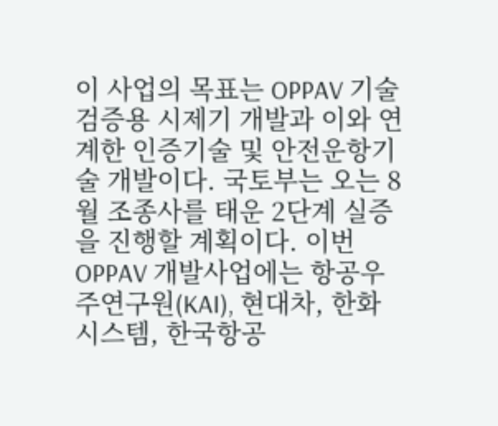이 사업의 목표는 OPPAV 기술 검증용 시제기 개발과 이와 연계한 인증기술 및 안전운항기술 개발이다. 국토부는 오는 8월 조종사를 태운 2단계 실증을 진행할 계획이다. 이번 OPPAV 개발사업에는 항공우주연구원(KAI), 현대차, 한화시스템, 한국항공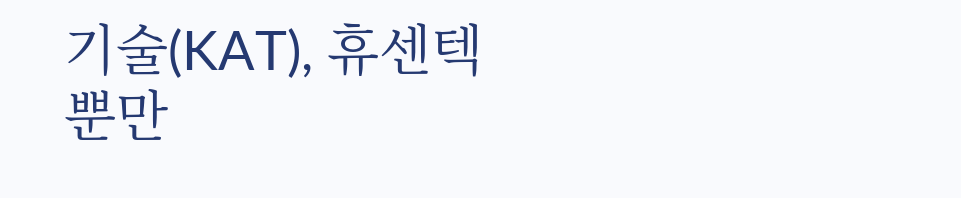기술(KAT), 휴센텍 뿐만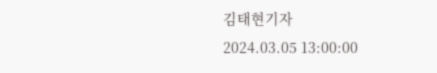김태현기자
2024.03.05 13:00:00